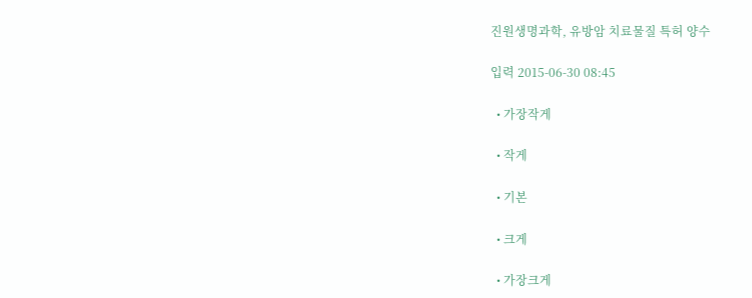진원생명과학, 유방암 치료물질 특허 양수

입력 2015-06-30 08:45

  • 가장작게

  • 작게

  • 기본

  • 크게

  • 가장크게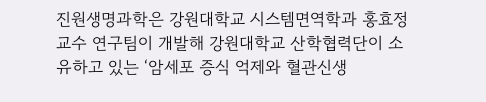진원생명과학은 강원대학교 시스템면역학과 홍효정 교수 연구팀이 개발해 강원대학교 산학협력단이 소유하고 있는 ‘암세포 증식 억제와 혈관신생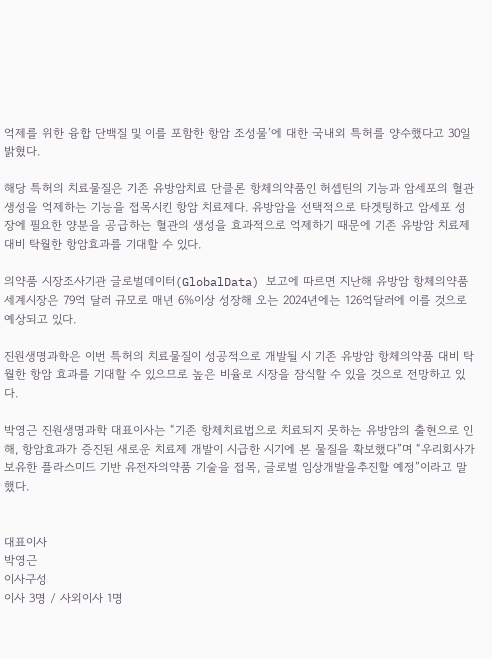억제를 위한 융합 단백질 및 이를 포함한 항암 조성물’에 대한 국내외 특허를 양수했다고 30일 밝혔다.

해당 특허의 치료물질은 기존 유방암치료 단클론 항체의약품인 허셉틴의 기능과 암세포의 혈관 생성을 억제하는 기능을 접목시킨 항암 치료제다. 유방암을 선택적으로 타겟팅하고 암세포 성장에 필요한 양분을 공급하는 혈관의 생성을 효과적으로 억제하기 때문에 기존 유방암 치료제 대비 탁월한 항암효과를 기대할 수 있다.

의약품 시장조사기관 글로벌데이터(GlobalData) 보고에 따르면 지난해 유방암 항체의약품 세계시장은 79억 달러 규모로 매년 6%이상 성장해 오는 2024년에는 126억달러에 이를 것으로 예상되고 있다.

진원생명과학은 이번 특허의 치료물질이 성공적으로 개발될 시 기존 유방암 항체의약품 대비 탁월한 항암 효과를 기대할 수 있으므로 높은 비율로 시장을 잠식할 수 있을 것으로 전망하고 있다.

박영근 진원생명과학 대표이사는 “기존 항체치료법으로 치료되지 못하는 유방암의 출현으로 인해, 항암효과가 증진된 새로운 치료제 개발이 시급한 시기에 본 물질을 확보했다”며 “우리회사가 보유한 플라스미드 기반 유전자의약품 기술을 접목, 글로벌 임상개발을추진할 예정”이라고 말했다.


대표이사
박영근
이사구성
이사 3명 / 사외이사 1명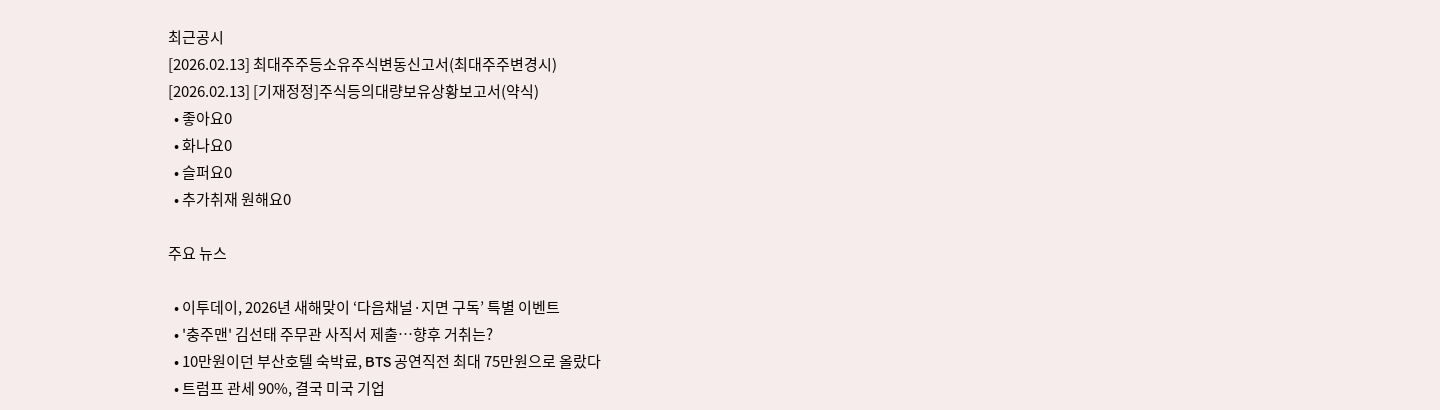최근공시
[2026.02.13] 최대주주등소유주식변동신고서(최대주주변경시)
[2026.02.13] [기재정정]주식등의대량보유상황보고서(약식)
  • 좋아요0
  • 화나요0
  • 슬퍼요0
  • 추가취재 원해요0

주요 뉴스

  • 이투데이, 2026년 새해맞이 ‘다음채널·지면 구독’ 특별 이벤트
  • '충주맨' 김선태 주무관 사직서 제출…향후 거취는?
  • 10만원이던 부산호텔 숙박료, BTS 공연직전 최대 75만원으로 올랐다
  • 트럼프 관세 90%, 결국 미국 기업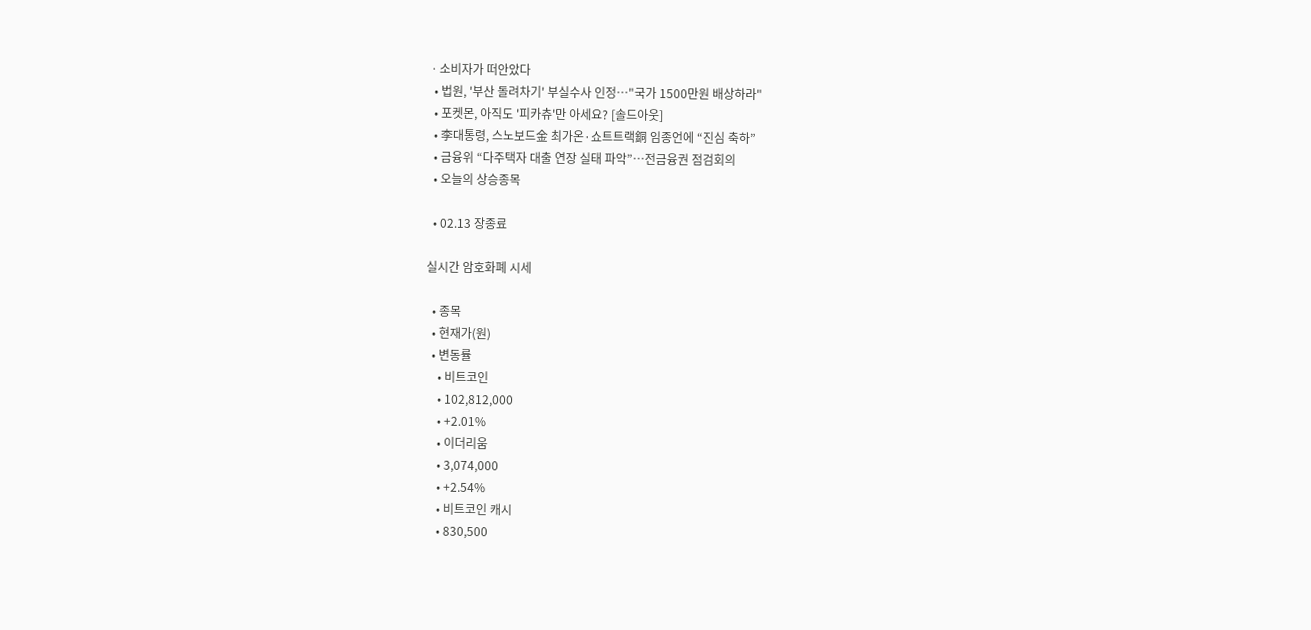ㆍ소비자가 떠안았다
  • 법원, '부산 돌려차기' 부실수사 인정…"국가 1500만원 배상하라"
  • 포켓몬, 아직도 '피카츄'만 아세요? [솔드아웃]
  • 李대통령, 스노보드金 최가온·쇼트트랙銅 임종언에 “진심 축하”
  • 금융위 “다주택자 대출 연장 실태 파악”⋯전금융권 점검회의
  • 오늘의 상승종목

  • 02.13 장종료

실시간 암호화폐 시세

  • 종목
  • 현재가(원)
  • 변동률
    • 비트코인
    • 102,812,000
    • +2.01%
    • 이더리움
    • 3,074,000
    • +2.54%
    • 비트코인 캐시
    • 830,500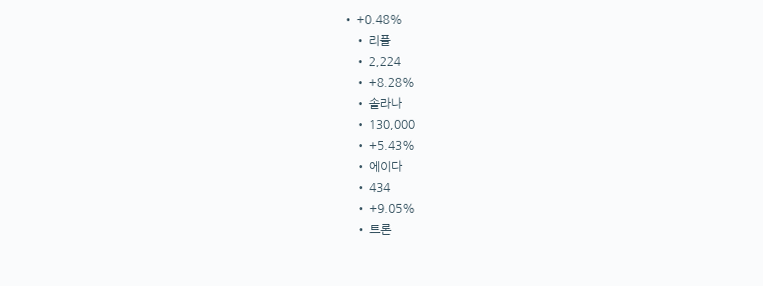• +0.48%
    • 리플
    • 2,224
    • +8.28%
    • 솔라나
    • 130,000
    • +5.43%
    • 에이다
    • 434
    • +9.05%
    • 트론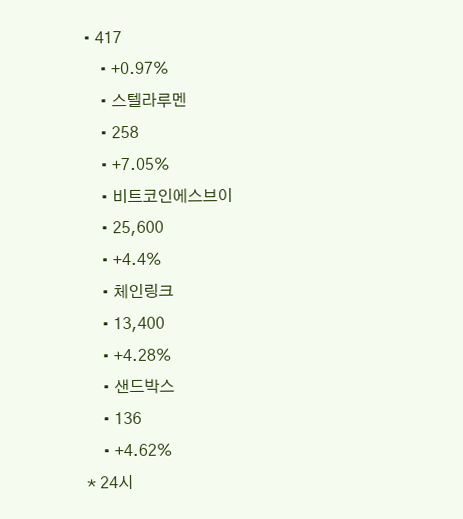• 417
    • +0.97%
    • 스텔라루멘
    • 258
    • +7.05%
    • 비트코인에스브이
    • 25,600
    • +4.4%
    • 체인링크
    • 13,400
    • +4.28%
    • 샌드박스
    • 136
    • +4.62%
* 24시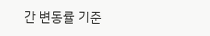간 변동률 기준